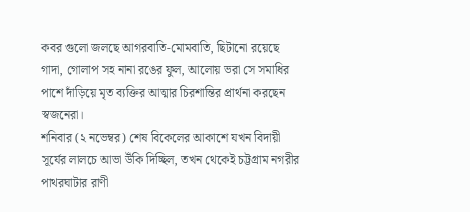কবর গুলো জলছে আগরবাতি-মোমবাতি, ছিটানো রয়েছে গাদা, গোলাপ সহ নানা রঙের ফুল, আলোয় ভরা সে সমাধির পাশে দাঁড়িয়ে মৃত ব্যক্তির আত্মার চিরশান্তির প্রার্থনা করছেন স্বজনেরা।
শনিবার (২ নভেম্বর) শেষ বিকেলের আকাশে যখন বিদায়ী সূর্যের লালচে আভা উঁকি দিচ্ছিল, তখন থেকেই চট্টগ্রাম নগরীর পাথরঘাটার রাণী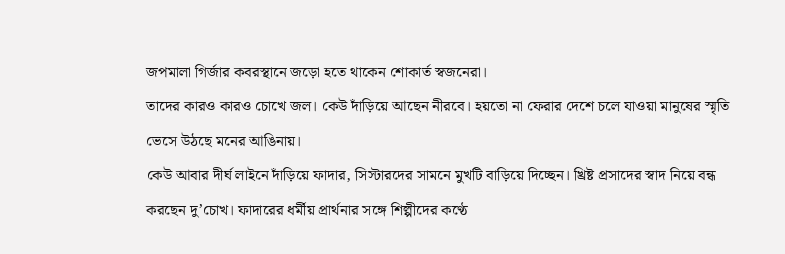জপমালা গির্জার কবরস্থানে জড়ো হতে থাকেন শোকার্ত স্বজনেরা।
তাদের কারও কারও চোখে জল। কেউ দাঁড়িয়ে আছেন নীরবে। হয়তো না ফেরার দেশে চলে যাওয়া মানুষের স্মৃতি ভেসে উঠছে মনের আঙিনায়।
কেউ আবার দীর্ঘ লাইনে দাঁড়িয়ে ফাদার, সিস্টারদের সামনে মুখটি বাড়িয়ে দিচ্ছেন। খ্রিষ্ট প্রসাদের স্বাদ নিয়ে বন্ধ করছেন দু’চোখ। ফাদারের ধর্মীয় প্রার্থনার সঙ্গে শিল্পীদের কণ্ঠে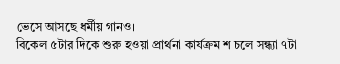ভেসে আসছে ধর্মীয় গানও।
বিকেল ৫টার দিকে শুরু হওয়া প্রার্থনা কার্যক্রম শ চলে সন্ধ্যা ৭টা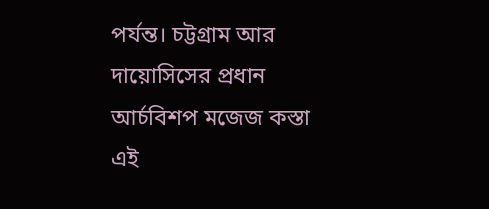পর্যন্ত। চট্টগ্রাম আর দায়োসিসের প্রধান আর্চবিশপ মজেজ কস্তা এই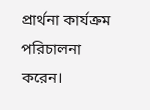প্রার্থনা কার্যক্রম পরিচালনা করেন।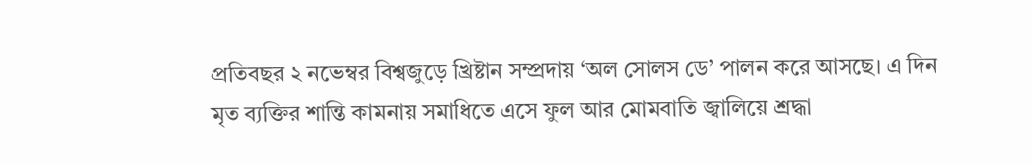প্রতিবছর ২ নভেম্বর বিশ্বজুড়ে খ্রিষ্টান সম্প্রদায় ‘অল সোলস ডে’ পালন করে আসছে। এ দিন মৃত ব্যক্তির শান্তি কামনায় সমাধিতে এসে ফুল আর মোমবাতি জ্বালিয়ে শ্রদ্ধা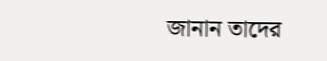জানান তাদের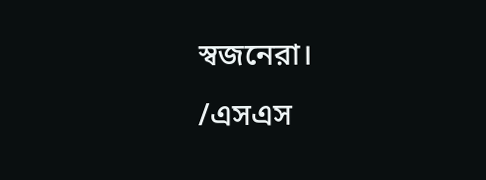স্বজনেরা।
/এসএস